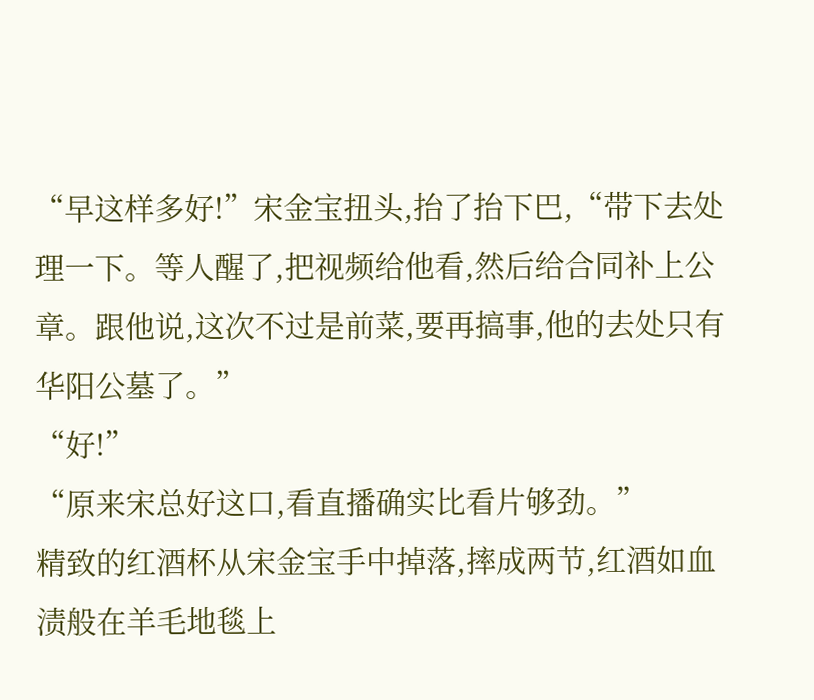“早这样多好!”宋金宝扭头,抬了抬下巴,“带下去处理一下。等人醒了,把视频给他看,然后给合同补上公章。跟他说,这次不过是前菜,要再搞事,他的去处只有华阳公墓了。”
“好!”
“原来宋总好这口,看直播确实比看片够劲。”
精致的红酒杯从宋金宝手中掉落,摔成两节,红酒如血渍般在羊毛地毯上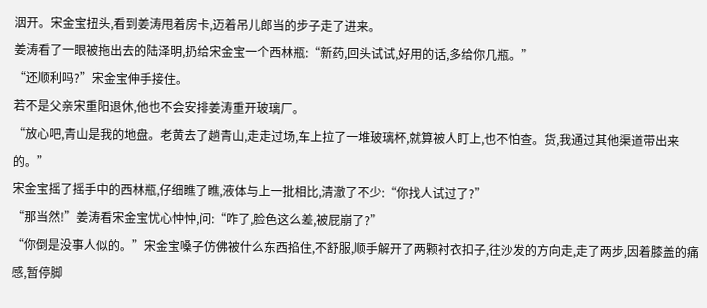洇开。宋金宝扭头,看到姜涛甩着房卡,迈着吊儿郎当的步子走了进来。
姜涛看了一眼被拖出去的陆泽明,扔给宋金宝一个西林瓶:“新药,回头试试,好用的话,多给你几瓶。”
“还顺利吗?”宋金宝伸手接住。
若不是父亲宋重阳退休,他也不会安排姜涛重开玻璃厂。
“放心吧,青山是我的地盘。老黄去了趟青山,走走过场,车上拉了一堆玻璃杯,就算被人盯上,也不怕查。货,我通过其他渠道带出来的。”
宋金宝摇了摇手中的西林瓶,仔细瞧了瞧,液体与上一批相比,清澈了不少:“你找人试过了?”
“那当然!”姜涛看宋金宝忧心忡忡,问:“咋了,脸色这么差,被屁崩了?”
“你倒是没事人似的。”宋金宝嗓子仿佛被什么东西掐住,不舒服,顺手解开了两颗衬衣扣子,往沙发的方向走,走了两步,因着膝盖的痛感,暂停脚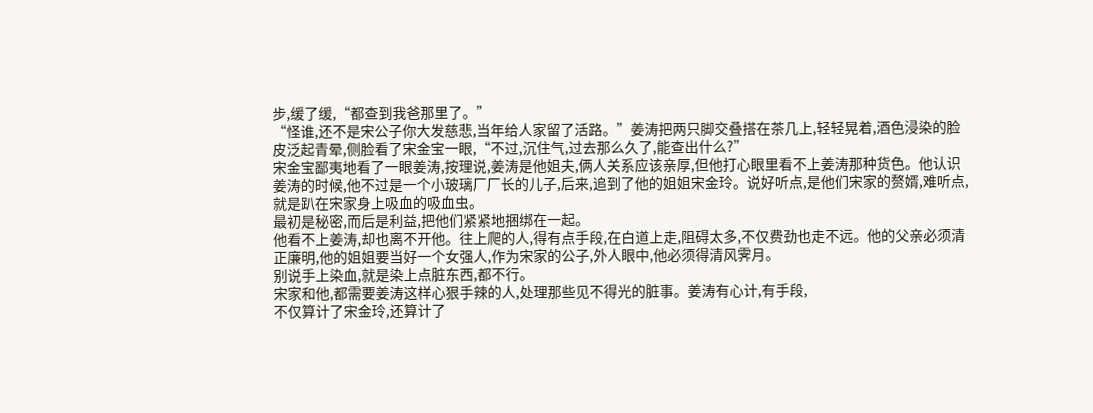步,缓了缓,“都查到我爸那里了。”
“怪谁,还不是宋公子你大发慈悲,当年给人家留了活路。”姜涛把两只脚交叠搭在茶几上,轻轻晃着,酒色浸染的脸皮泛起青晕,侧脸看了宋金宝一眼,“不过,沉住气,过去那么久了,能查出什么?”
宋金宝鄙夷地看了一眼姜涛,按理说,姜涛是他姐夫,俩人关系应该亲厚,但他打心眼里看不上姜涛那种货色。他认识姜涛的时候,他不过是一个小玻璃厂厂长的儿子,后来,追到了他的姐姐宋金玲。说好听点,是他们宋家的赘婿,难听点,就是趴在宋家身上吸血的吸血虫。
最初是秘密,而后是利益,把他们紧紧地捆绑在一起。
他看不上姜涛,却也离不开他。往上爬的人,得有点手段,在白道上走,阻碍太多,不仅费劲也走不远。他的父亲必须清正廉明,他的姐姐要当好一个女强人,作为宋家的公子,外人眼中,他必须得清风霁月。
别说手上染血,就是染上点脏东西,都不行。
宋家和他,都需要姜涛这样心狠手辣的人,处理那些见不得光的脏事。姜涛有心计,有手段,
不仅算计了宋金玲,还算计了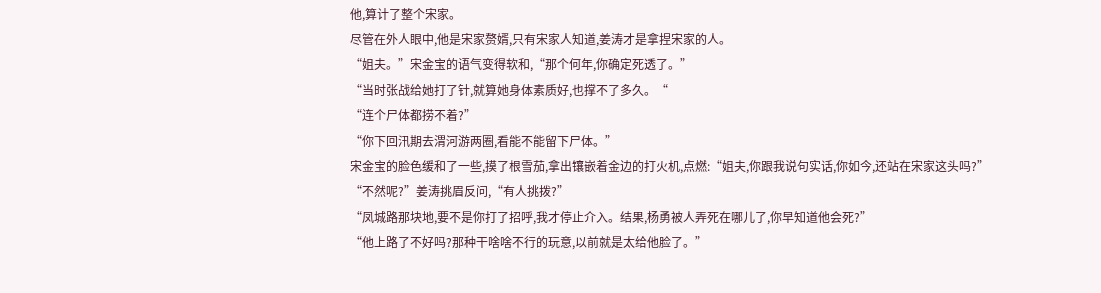他,算计了整个宋家。
尽管在外人眼中,他是宋家赘婿,只有宋家人知道,姜涛才是拿捏宋家的人。
“姐夫。”宋金宝的语气变得软和,“那个何年,你确定死透了。”
“当时张战给她打了针,就算她身体素质好,也撑不了多久。“
“连个尸体都捞不着?”
“你下回汛期去渭河游两圈,看能不能留下尸体。”
宋金宝的脸色缓和了一些,摸了根雪茄,拿出镶嵌着金边的打火机,点燃:“姐夫,你跟我说句实话,你如今,还站在宋家这头吗?”
“不然呢?”姜涛挑眉反问,“有人挑拨?”
“凤城路那块地,要不是你打了招呼,我才停止介入。结果,杨勇被人弄死在哪儿了,你早知道他会死?”
“他上路了不好吗?那种干啥啥不行的玩意,以前就是太给他脸了。”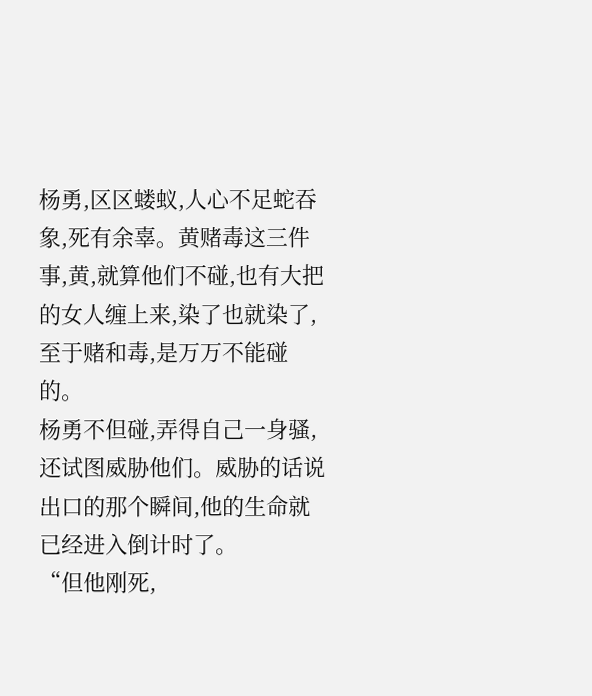杨勇,区区蝼蚁,人心不足蛇吞象,死有余辜。黄赌毒这三件事,黄,就算他们不碰,也有大把的女人缠上来,染了也就染了,至于赌和毒,是万万不能碰的。
杨勇不但碰,弄得自己一身骚,还试图威胁他们。威胁的话说出口的那个瞬间,他的生命就已经进入倒计时了。
“但他刚死,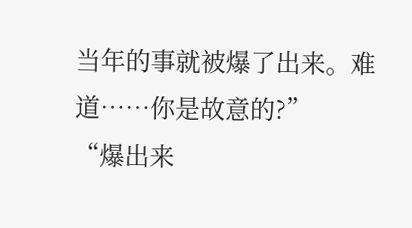当年的事就被爆了出来。难道……你是故意的?”
“爆出来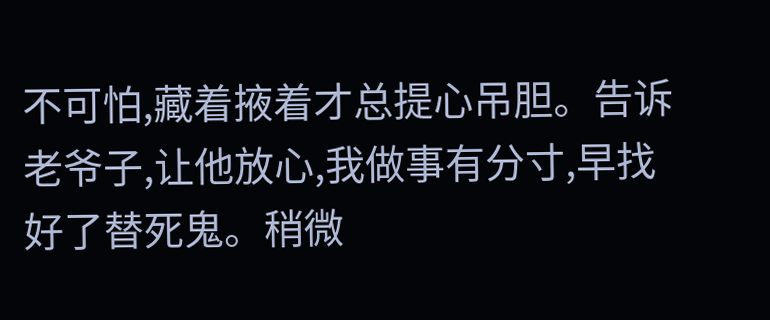不可怕,藏着掖着才总提心吊胆。告诉老爷子,让他放心,我做事有分寸,早找好了替死鬼。稍微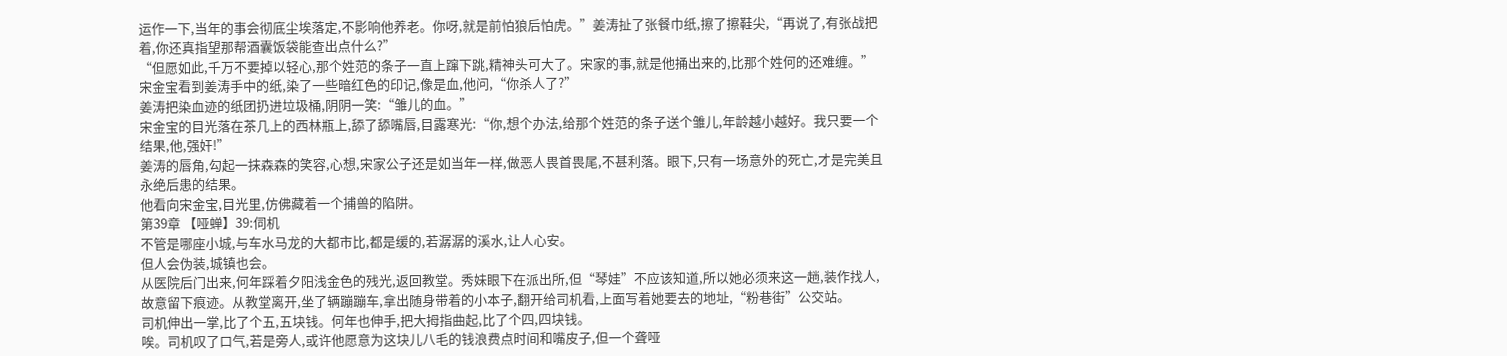运作一下,当年的事会彻底尘埃落定,不影响他养老。你呀,就是前怕狼后怕虎。”姜涛扯了张餐巾纸,擦了擦鞋尖,“再说了,有张战把着,你还真指望那帮酒囊饭袋能查出点什么?”
“但愿如此,千万不要掉以轻心,那个姓范的条子一直上蹿下跳,精神头可大了。宋家的事,就是他捅出来的,比那个姓何的还难缠。”宋金宝看到姜涛手中的纸,染了一些暗红色的印记,像是血,他问,“你杀人了?”
姜涛把染血迹的纸团扔进垃圾桶,阴阴一笑:“雏儿的血。”
宋金宝的目光落在茶几上的西林瓶上,舔了舔嘴唇,目露寒光:“你,想个办法,给那个姓范的条子送个雏儿,年龄越小越好。我只要一个结果,他,强奸!”
姜涛的唇角,勾起一抹森森的笑容,心想,宋家公子还是如当年一样,做恶人畏首畏尾,不甚利落。眼下,只有一场意外的死亡,才是完美且永绝后患的结果。
他看向宋金宝,目光里,仿佛藏着一个捕兽的陷阱。
第39章 【哑蝉】39:伺机
不管是哪座小城,与车水马龙的大都市比,都是缓的,若潺潺的溪水,让人心安。
但人会伪装,城镇也会。
从医院后门出来,何年踩着夕阳浅金色的残光,返回教堂。秀妹眼下在派出所,但“琴娃”不应该知道,所以她必须来这一趟,装作找人,故意留下痕迹。从教堂离开,坐了辆蹦蹦车,拿出随身带着的小本子,翻开给司机看,上面写着她要去的地址,“粉巷街”公交站。
司机伸出一掌,比了个五,五块钱。何年也伸手,把大拇指曲起,比了个四,四块钱。
唉。司机叹了口气,若是旁人,或许他愿意为这块儿八毛的钱浪费点时间和嘴皮子,但一个聋哑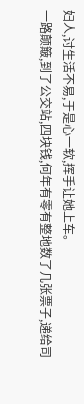妇人,讨生活不易,于是心一软,挥手让她上车。
一路颠簸,到了公交站,四块钱,何年有零有整地数了几张票子,递给司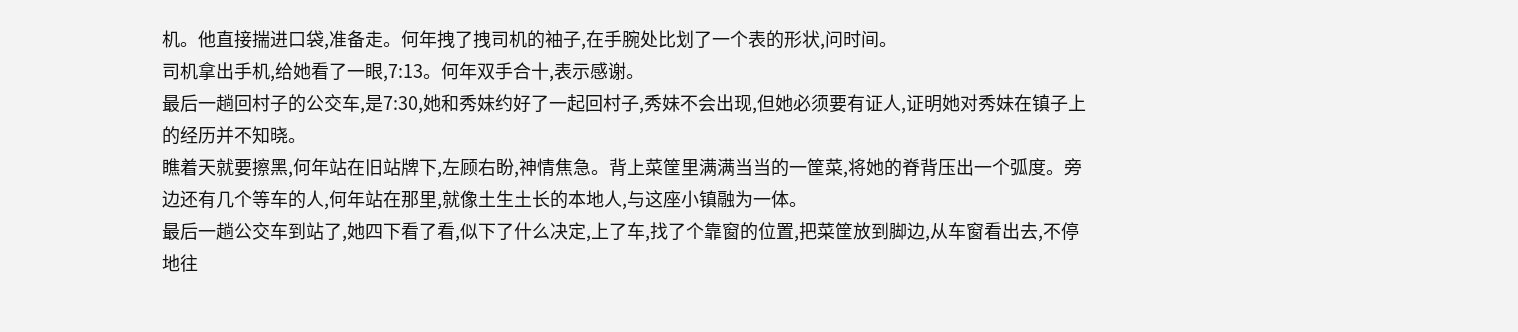机。他直接揣进口袋,准备走。何年拽了拽司机的袖子,在手腕处比划了一个表的形状,问时间。
司机拿出手机,给她看了一眼,7:13。何年双手合十,表示感谢。
最后一趟回村子的公交车,是7:30,她和秀妹约好了一起回村子,秀妹不会出现,但她必须要有证人,证明她对秀妹在镇子上的经历并不知晓。
瞧着天就要擦黑,何年站在旧站牌下,左顾右盼,神情焦急。背上菜筐里满满当当的一筐菜,将她的脊背压出一个弧度。旁边还有几个等车的人,何年站在那里,就像土生土长的本地人,与这座小镇融为一体。
最后一趟公交车到站了,她四下看了看,似下了什么决定,上了车,找了个靠窗的位置,把菜筐放到脚边,从车窗看出去,不停地往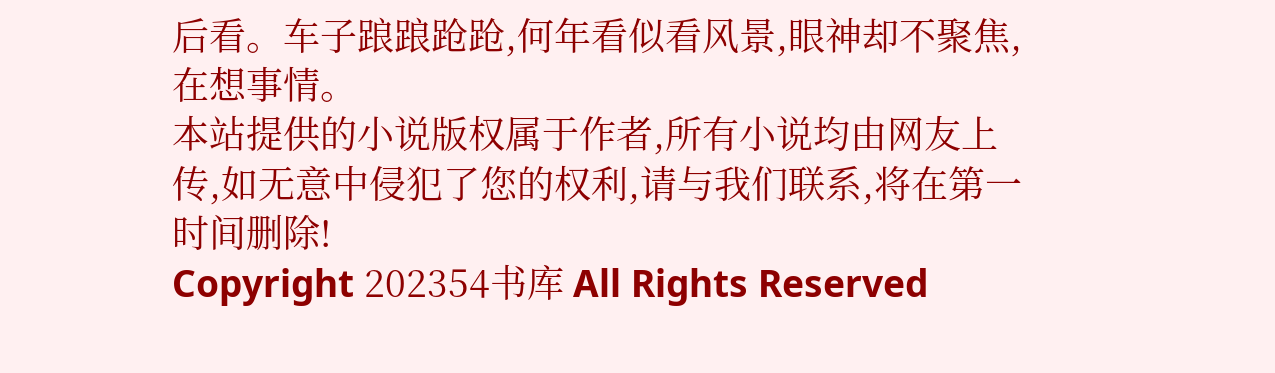后看。车子踉踉跄跄,何年看似看风景,眼神却不聚焦,在想事情。
本站提供的小说版权属于作者,所有小说均由网友上传,如无意中侵犯了您的权利,请与我们联系,将在第一时间删除!
Copyright 202354书库 All Rights Reserved